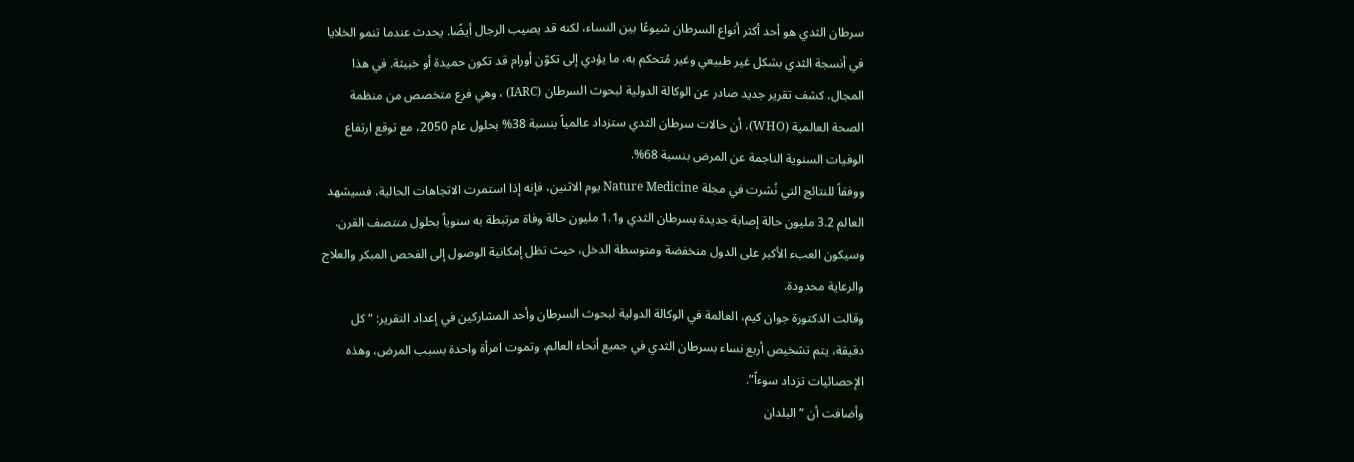سرطان الثدي هو أحد أكثر أنواع السرطان شيوعًا بين النساء، لكنه قد يصيب الرجال أيضًا. يحدث عندما تنمو الخلايا في أنسجة الثدي بشكل غير طبيعي وغير مُتحكم به، ما يؤدي إلى تكوّن أورام قد تكون حميدة أو خبيثة. في هذا المجال، كشف تقرير جديد صادر عن الوكالة الدولية لبحوث السرطان (IARC) ، وهي فرع متخصص من منظمة الصحة العالمية (WHO)، أن حالات سرطان الثدي ستزداد عالمياً بنسبة 38% بحلول عام 2050، مع توقع ارتفاع الوفيات السنوية الناجمة عن المرض بنسبة 68%.
ووفقاً للنتائج التي نُشرت في مجلة Nature Medicine يوم الاثنين، فإنه إذا استمرت الاتجاهات الحالية، فسيشهد العالم 3.2 مليون حالة إصابة جديدة بسرطان الثدي و1.1 مليون حالة وفاة مرتبطة به سنوياً بحلول منتصف القرن.
وسيكون العبء الأكبر على الدول منخفضة ومتوسطة الدخل، حيث تظل إمكانية الوصول إلى الفحص المبكر والعلاج والرعاية محدودة.
وقالت الدكتورة جوان كيم، العالمة في الوكالة الدولية لبحوث السرطان وأحد المشاركين في إعداد التقرير: “كل دقيقة، يتم تشخيص أربع نساء بسرطان الثدي في جميع أنحاء العالم، وتموت امرأة واحدة بسبب المرض، وهذه الإحصائيات تزداد سوءاً”.
وأضافت أن “البلدان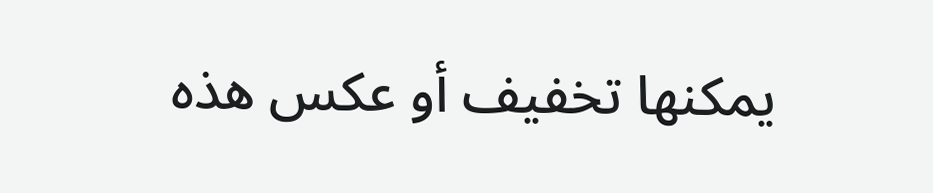يمكنها تخفيف أو عكس هذه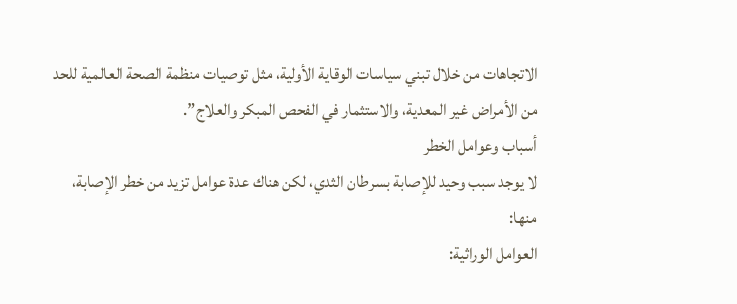الاتجاهات من خلال تبني سياسات الوقاية الأولية، مثل توصيات منظمة الصحة العالمية للحد من الأمراض غير المعدية، والاستثمار في الفحص المبكر والعلاج”.
أسباب وعوامل الخطر
لا يوجد سبب وحيد للإصابة بسرطان الثدي، لكن هناك عدة عوامل تزيد من خطر الإصابة، منها:
العوامل الوراثية: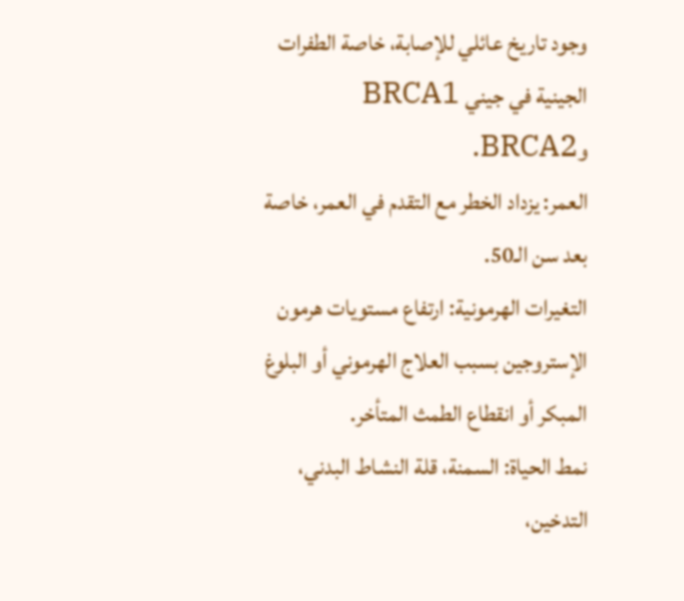وجود تاريخ عائلي للإصابة، خاصة الطفرات الجينية في جيني BRCA1 وBRCA2.
العمر: يزداد الخطر مع التقدم في العمر، خاصة بعد سن الـ50.
التغيرات الهرمونية: ارتفاع مستويات هرمون الإستروجين بسبب العلاج الهرموني أو البلوغ المبكر أو انقطاع الطمث المتأخر.
نمط الحياة: السمنة، قلة النشاط البدني، التدخين،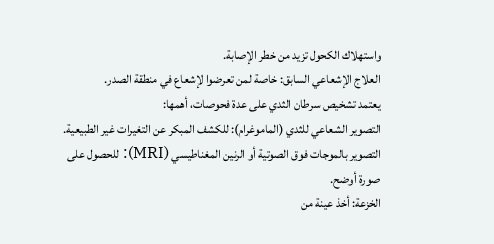واستهلاك الكحول تزيد من خطر الإصابة.
العلاج الإشعاعي السابق: خاصة لمن تعرضوا لإشعاع في منطقة الصدر.
يعتمد تشخيص سرطان الثدي على عدة فحوصات، أهمها:
التصوير الشعاعي للثدي (الماموغرام): للكشف المبكر عن التغيرات غير الطبيعية.
التصوير بالموجات فوق الصوتية أو الرنين المغناطيسي (MRI): للحصول على صورة أوضح.
الخزعة: أخذ عينة من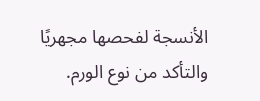الأنسجة لفحصها مجهريًا والتأكد من نوع الورم.